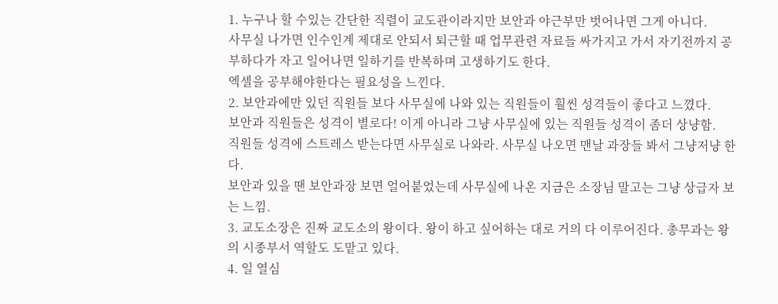1. 누구나 할 수있는 간단한 직렬이 교도관이라지만 보안과 야근부만 벗어나면 그게 아니다.
사무실 나가면 인수인계 제대로 안되서 퇴근할 때 업무관련 자료들 싸가지고 가서 자기전까지 공부하다가 자고 일어나면 일하기를 반복하며 고생하기도 한다.
엑셀을 공부해야한다는 필요성을 느낀다.
2. 보안과에만 있던 직원들 보다 사무실에 나와 있는 직원들이 훨씬 성격들이 좋다고 느꼈다.
보안과 직원들은 성격이 별로다! 이게 아니라 그냥 사무실에 있는 직원들 성격이 좀더 상냥함.
직원들 성격에 스트레스 받는다면 사무실로 나와라. 사무실 나오면 맨날 과장들 봐서 그냥저냥 한다.
보안과 있을 땐 보안과장 보면 얼어붙었는데 사무실에 나온 지금은 소장님 말고는 그냥 상급자 보는 느낌.
3. 교도소장은 진짜 교도소의 왕이다. 왕이 하고 싶어하는 대로 거의 다 이루어진다. 총무과는 왕의 시종부서 역할도 도맡고 있다.
4. 일 열심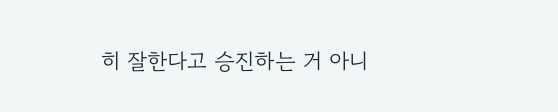히 잘한다고 승진하는 거 아니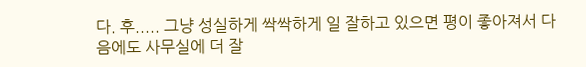다. 후..... 그냥 성실하게 싹싹하게 일 잘하고 있으면 평이 좋아져서 다음에도 사무실에 더 잘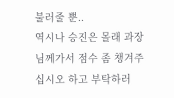불러줄 뿐..
역시나 승진은 몰래 과장님께가서 점수 좀 챙겨주십시오 하고 부탁하러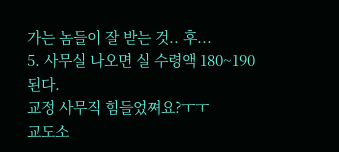가는 놈들이 잘 받는 것.. 후...
5. 사무실 나오면 실 수령액 180~190 된다.
교정 사무직 힘들었쪄요?ㅜㅜ
교도소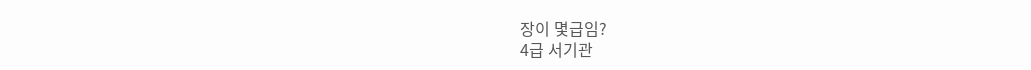장이 몇급임?
4급 서기관